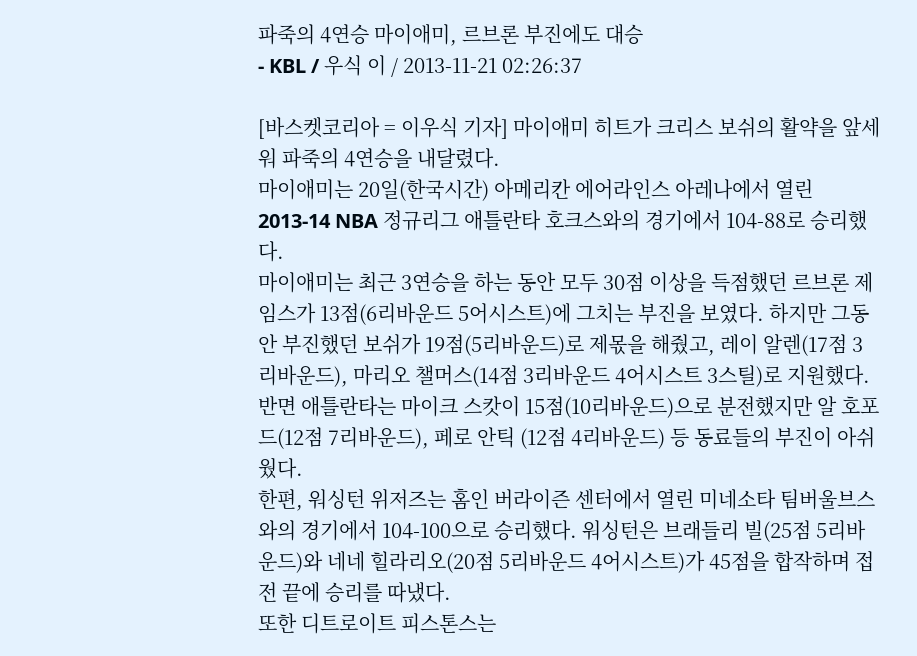파죽의 4연승 마이애미, 르브론 부진에도 대승
- KBL / 우식 이 / 2013-11-21 02:26:37

[바스켓코리아 = 이우식 기자] 마이애미 히트가 크리스 보쉬의 활약을 앞세워 파죽의 4연승을 내달렸다.
마이애미는 20일(한국시간) 아메리칸 에어라인스 아레나에서 열린 2013-14 NBA 정규리그 애틀란타 호크스와의 경기에서 104-88로 승리했다.
마이애미는 최근 3연승을 하는 동안 모두 30점 이상을 득점했던 르브론 제임스가 13점(6리바운드 5어시스트)에 그치는 부진을 보였다. 하지만 그동안 부진했던 보쉬가 19점(5리바운드)로 제몫을 해줬고, 레이 알렌(17점 3리바운드), 마리오 챌머스(14점 3리바운드 4어시스트 3스틸)로 지원했다.
반면 애틀란타는 마이크 스캇이 15점(10리바운드)으로 분전했지만 알 호포드(12점 7리바운드), 페로 안틱 (12점 4리바운드) 등 동료들의 부진이 아쉬웠다.
한편, 워싱턴 위저즈는 홈인 버라이즌 센터에서 열린 미네소타 팀버울브스와의 경기에서 104-100으로 승리했다. 워싱턴은 브래들리 빌(25점 5리바운드)와 네네 힐라리오(20점 5리바운드 4어시스트)가 45점을 합작하며 접전 끝에 승리를 따냈다.
또한 디트로이트 피스톤스는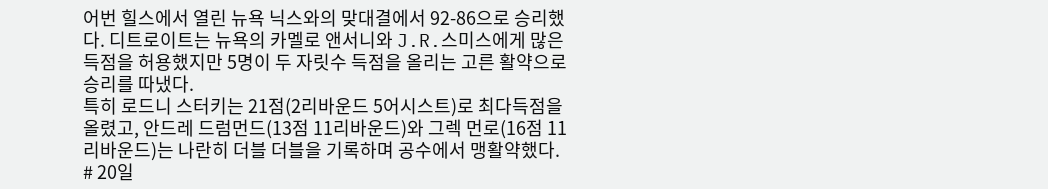어번 힐스에서 열린 뉴욕 닉스와의 맞대결에서 92-86으로 승리했다. 디트로이트는 뉴욕의 카멜로 앤서니와 J.R.스미스에게 많은 득점을 허용했지만 5명이 두 자릿수 득점을 올리는 고른 활약으로 승리를 따냈다.
특히 로드니 스터키는 21점(2리바운드 5어시스트)로 최다득점을 올렸고, 안드레 드럼먼드(13점 11리바운드)와 그렉 먼로(16점 11리바운드)는 나란히 더블 더블을 기록하며 공수에서 맹활약했다.
# 20일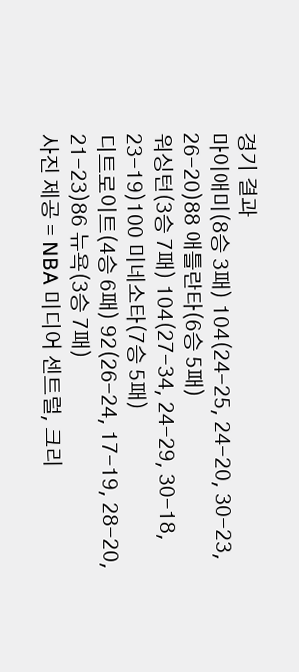경기 결과
마이애미(8승 3패) 104(24-25, 24-20, 30-23, 26-20)88 애틀란타(6승 5패)
워싱턴(3승 7패) 104(27-34, 24-29, 30-18, 23-19)100 미네소타(7승 5패)
디트로이트(4승 6패) 92(26-24, 17-19, 28-20, 21-23)86 뉴욕(3승 7패)
사진 제공 = NBA 미디어 센트럴, 크리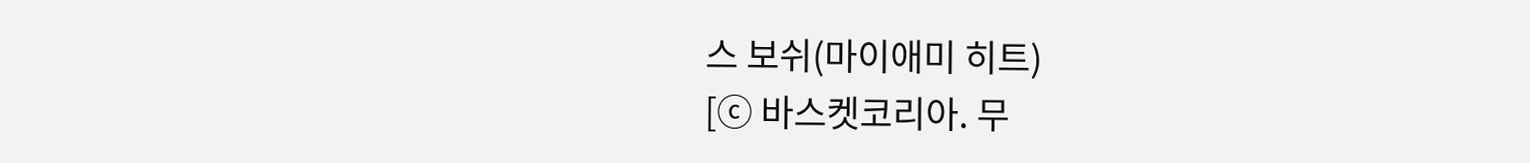스 보쉬(마이애미 히트)
[ⓒ 바스켓코리아. 무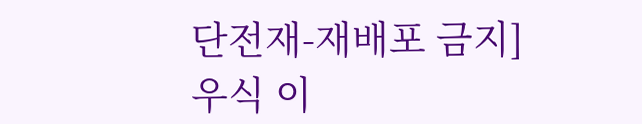단전재-재배포 금지]
우식 이